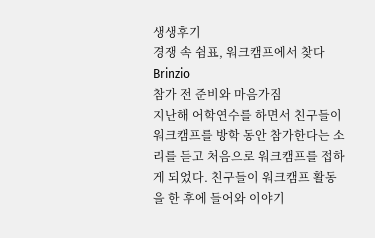생생후기
경쟁 속 쉼표, 워크캠프에서 찾다
Brinzio
참가 전 준비와 마음가짐
지난해 어학연수를 하면서 친구들이 워크캠프를 방학 동안 참가한다는 소리를 듣고 처음으로 워크캠프를 접하게 되었다. 친구들이 워크캠프 활동을 한 후에 들어와 이야기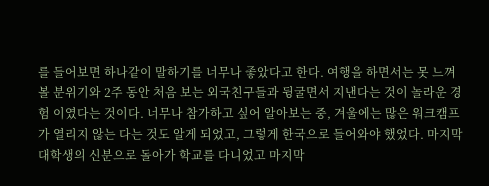를 들어보면 하나같이 말하기를 너무나 좋았다고 한다. 여행을 하면서는 못 느껴볼 분위기와 2주 동안 처음 보는 외국친구들과 뒹굴면서 지낸다는 것이 놀라운 경험 이였다는 것이다. 너무나 참가하고 싶어 알아보는 중, 겨울에는 많은 워크캠프가 열리지 않는 다는 것도 알게 되었고, 그렇게 한국으로 들어와야 했었다. 마지막 대학생의 신분으로 돌아가 학교를 다니었고 마지막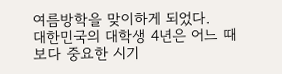여름방학을 맞이하게 되었다.
대한민국의 대학생 4년은 어느 때 보다 중요한 시기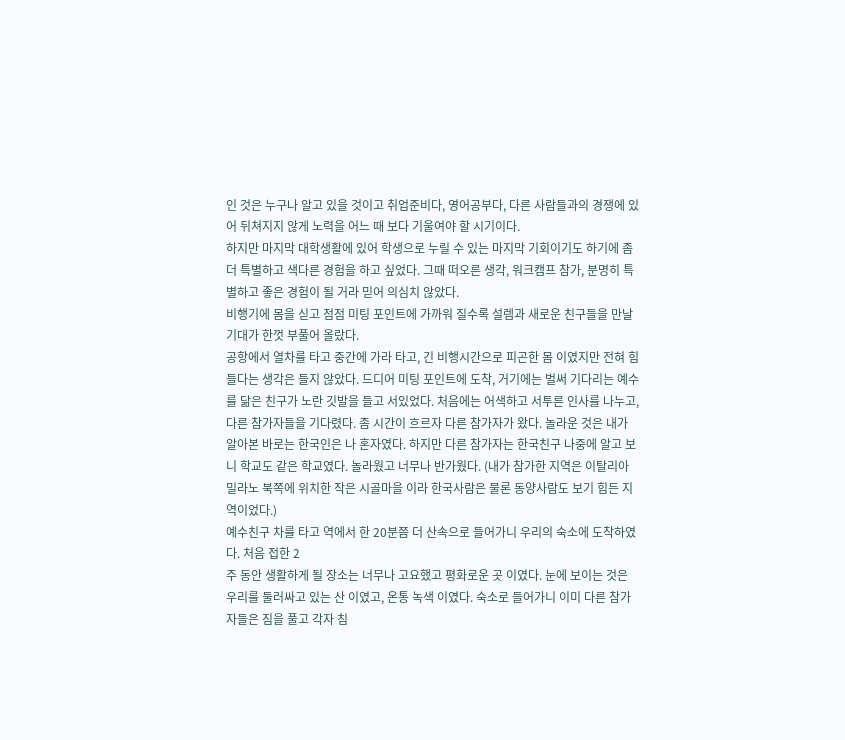인 것은 누구나 알고 있을 것이고 취업준비다, 영어공부다, 다른 사람들과의 경쟁에 있어 뒤쳐지지 않게 노력을 어느 때 보다 기울여야 할 시기이다.
하지만 마지막 대학생활에 있어 학생으로 누릴 수 있는 마지막 기회이기도 하기에 좀더 특별하고 색다른 경험을 하고 싶었다. 그때 떠오른 생각, 워크캠프 참가, 분명히 특별하고 좋은 경험이 될 거라 믿어 의심치 않았다.
비행기에 몸을 싣고 점점 미팅 포인트에 가까워 질수록 설렘과 새로운 친구들을 만날 기대가 한껏 부풀어 올랐다.
공항에서 열차를 타고 중간에 가라 타고, 긴 비행시간으로 피곤한 몸 이였지만 전혀 힘들다는 생각은 들지 않았다. 드디어 미팅 포인트에 도착, 거기에는 벌써 기다리는 예수를 닮은 친구가 노란 깃발을 들고 서있었다. 처음에는 어색하고 서투른 인사를 나누고, 다른 참가자들을 기다렸다. 좀 시간이 흐르자 다른 참가자가 왔다. 놀라운 것은 내가 알아본 바로는 한국인은 나 혼자였다. 하지만 다른 참가자는 한국친구 나중에 알고 보니 학교도 같은 학교였다. 놀라웠고 너무나 반가웠다. (내가 참가한 지역은 이탈리아 밀라노 북쪽에 위치한 작은 시골마을 이라 한국사람은 물론 동양사람도 보기 힘든 지역이었다.)
예수친구 차를 타고 역에서 한 20분쯤 더 산속으로 들어가니 우리의 숙소에 도착하였다. 처음 접한 2
주 동안 생활하게 될 장소는 너무나 고요했고 평화로운 곳 이였다. 눈에 보이는 것은 우리를 둘러싸고 있는 산 이였고, 온통 녹색 이였다. 숙소로 들어가니 이미 다른 참가자들은 짐을 풀고 각자 침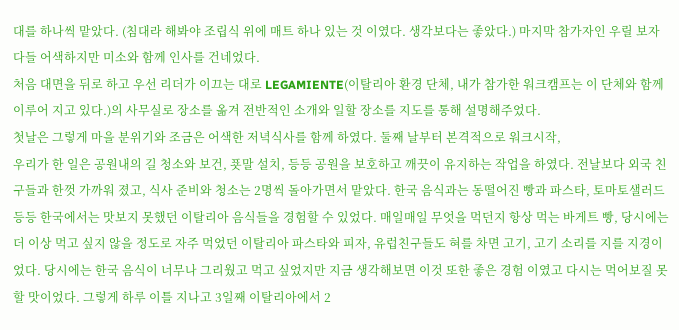대를 하나씩 맡았다. (침대라 해봐야 조립식 위에 매트 하나 있는 것 이였다. 생각보다는 좋았다.) 마지막 참가자인 우릴 보자 다들 어색하지만 미소와 함께 인사를 건네었다.
처음 대면을 뒤로 하고 우선 리더가 이끄는 대로 LEGAMIENTE(이탈리아 환경 단체, 내가 참가한 워크캠프는 이 단체와 함께 이루어 지고 있다.)의 사무실로 장소를 옮겨 전반적인 소개와 일할 장소를 지도를 통해 설명해주었다.
첫날은 그렇게 마을 분위기와 조금은 어색한 저녁식사를 함께 하였다. 둘째 날부터 본격적으로 워크시작,
우리가 한 일은 공원내의 길 청소와 보건, 푯말 설치, 등등 공원을 보호하고 깨끗이 유지하는 작업을 하였다. 전날보다 외국 친구들과 한껏 가까워 졌고, 식사 준비와 청소는 2명씩 돌아가면서 맡았다. 한국 음식과는 동떨어진 빵과 파스타, 토마토샐러드 등등 한국에서는 맛보지 못했던 이탈리아 음식들을 경험할 수 있었다. 매일매일 무엇을 먹던지 항상 먹는 바게트 빵, 당시에는 더 이상 먹고 싶지 않을 정도로 자주 먹었던 이탈리아 파스타와 피자, 유럽친구들도 혀를 차면 고기, 고기 소리를 지를 지경이었다. 당시에는 한국 음식이 너무나 그리웠고 먹고 싶었지만 지금 생각해보면 이것 또한 좋은 경험 이였고 다시는 먹어보질 못할 맛이었다. 그렇게 하루 이틀 지나고 3일째 이탈리아에서 2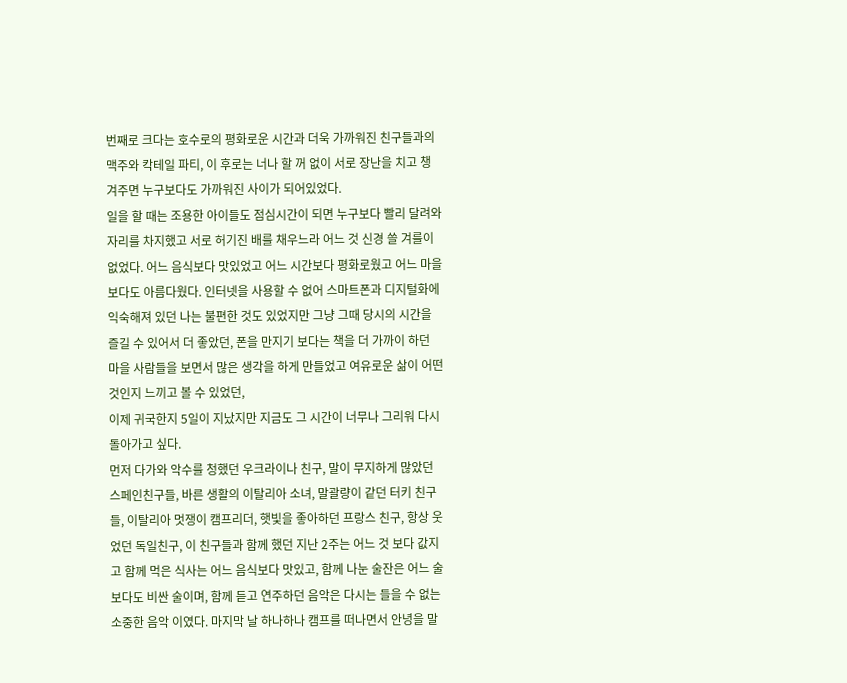번째로 크다는 호수로의 평화로운 시간과 더욱 가까워진 친구들과의 맥주와 칵테일 파티, 이 후로는 너나 할 꺼 없이 서로 장난을 치고 챙겨주면 누구보다도 가까워진 사이가 되어있었다.
일을 할 때는 조용한 아이들도 점심시간이 되면 누구보다 빨리 달려와 자리를 차지했고 서로 허기진 배를 채우느라 어느 것 신경 쓸 겨를이 없었다. 어느 음식보다 맛있었고 어느 시간보다 평화로웠고 어느 마을보다도 아름다웠다. 인터넷을 사용할 수 없어 스마트폰과 디지털화에 익숙해져 있던 나는 불편한 것도 있었지만 그냥 그때 당시의 시간을 즐길 수 있어서 더 좋았던, 폰을 만지기 보다는 책을 더 가까이 하던 마을 사람들을 보면서 많은 생각을 하게 만들었고 여유로운 삶이 어떤 것인지 느끼고 볼 수 있었던,
이제 귀국한지 5일이 지났지만 지금도 그 시간이 너무나 그리워 다시 돌아가고 싶다.
먼저 다가와 악수를 청했던 우크라이나 친구, 말이 무지하게 많았던 스페인친구들, 바른 생활의 이탈리아 소녀, 말괄량이 같던 터키 친구들, 이탈리아 멋쟁이 캠프리더, 햇빛을 좋아하던 프랑스 친구, 항상 웃었던 독일친구, 이 친구들과 함께 했던 지난 2주는 어느 것 보다 값지고 함께 먹은 식사는 어느 음식보다 맛있고, 함께 나눈 술잔은 어느 술보다도 비싼 술이며, 함께 듣고 연주하던 음악은 다시는 들을 수 없는 소중한 음악 이였다. 마지막 날 하나하나 캠프를 떠나면서 안녕을 말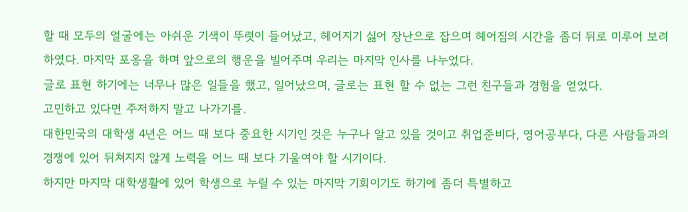할 때 모두의 얼굴에는 아쉬운 기색이 뚜렷이 들어났고, 헤어지기 싫어 장난으로 잡으며 헤어짐의 시간을 좀더 뒤로 미루어 보려 하였다. 마지막 포옹을 하며 앞으로의 행운을 빌어주며 우리는 마지막 인사를 나누었다.
글로 표현 하기에는 너무나 많은 일들을 했고, 일어났으며, 글로는 표현 할 수 없는 그런 친구들과 경험을 얻었다.
고민하고 있다면 주저하지 말고 나가기를.
대한민국의 대학생 4년은 어느 때 보다 중요한 시기인 것은 누구나 알고 있을 것이고 취업준비다, 영어공부다, 다른 사람들과의 경쟁에 있어 뒤쳐지지 않게 노력을 어느 때 보다 기울여야 할 시기이다.
하지만 마지막 대학생활에 있어 학생으로 누릴 수 있는 마지막 기회이기도 하기에 좀더 특별하고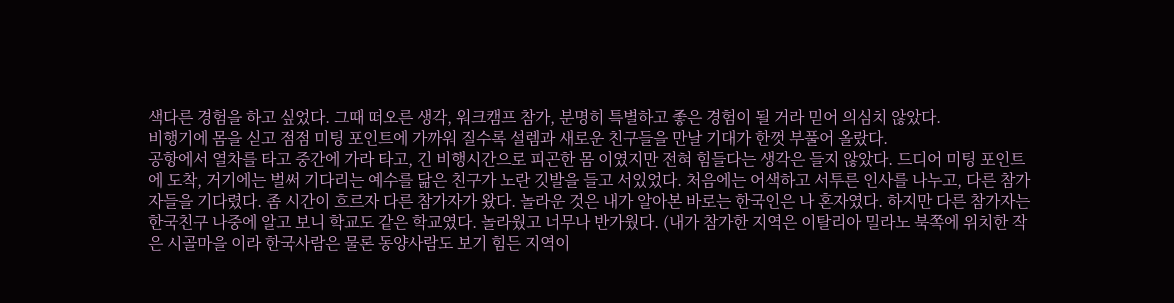색다른 경험을 하고 싶었다. 그때 떠오른 생각, 워크캠프 참가, 분명히 특별하고 좋은 경험이 될 거라 믿어 의심치 않았다.
비행기에 몸을 싣고 점점 미팅 포인트에 가까워 질수록 설렘과 새로운 친구들을 만날 기대가 한껏 부풀어 올랐다.
공항에서 열차를 타고 중간에 가라 타고, 긴 비행시간으로 피곤한 몸 이였지만 전혀 힘들다는 생각은 들지 않았다. 드디어 미팅 포인트에 도착, 거기에는 벌써 기다리는 예수를 닮은 친구가 노란 깃발을 들고 서있었다. 처음에는 어색하고 서투른 인사를 나누고, 다른 참가자들을 기다렸다. 좀 시간이 흐르자 다른 참가자가 왔다. 놀라운 것은 내가 알아본 바로는 한국인은 나 혼자였다. 하지만 다른 참가자는 한국친구 나중에 알고 보니 학교도 같은 학교였다. 놀라웠고 너무나 반가웠다. (내가 참가한 지역은 이탈리아 밀라노 북쪽에 위치한 작은 시골마을 이라 한국사람은 물론 동양사람도 보기 힘든 지역이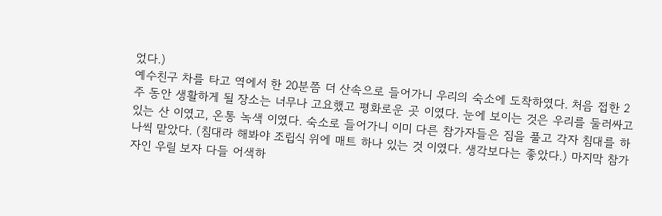었다.)
예수친구 차를 타고 역에서 한 20분쯤 더 산속으로 들어가니 우리의 숙소에 도착하였다. 처음 접한 2
주 동안 생활하게 될 장소는 너무나 고요했고 평화로운 곳 이였다. 눈에 보이는 것은 우리를 둘러싸고 있는 산 이였고, 온통 녹색 이였다. 숙소로 들어가니 이미 다른 참가자들은 짐을 풀고 각자 침대를 하나씩 맡았다. (침대라 해봐야 조립식 위에 매트 하나 있는 것 이였다. 생각보다는 좋았다.) 마지막 참가자인 우릴 보자 다들 어색하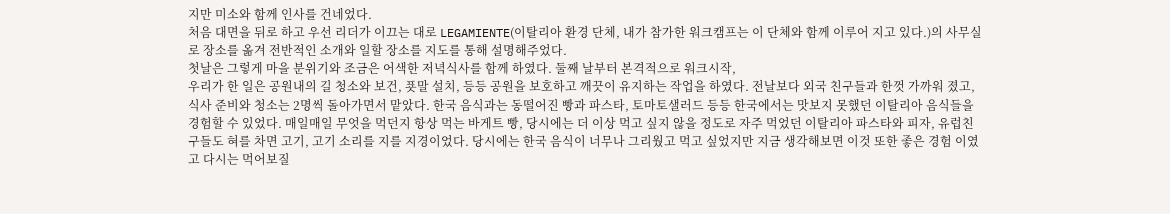지만 미소와 함께 인사를 건네었다.
처음 대면을 뒤로 하고 우선 리더가 이끄는 대로 LEGAMIENTE(이탈리아 환경 단체, 내가 참가한 워크캠프는 이 단체와 함께 이루어 지고 있다.)의 사무실로 장소를 옮겨 전반적인 소개와 일할 장소를 지도를 통해 설명해주었다.
첫날은 그렇게 마을 분위기와 조금은 어색한 저녁식사를 함께 하였다. 둘째 날부터 본격적으로 워크시작,
우리가 한 일은 공원내의 길 청소와 보건, 푯말 설치, 등등 공원을 보호하고 깨끗이 유지하는 작업을 하였다. 전날보다 외국 친구들과 한껏 가까워 졌고, 식사 준비와 청소는 2명씩 돌아가면서 맡았다. 한국 음식과는 동떨어진 빵과 파스타, 토마토샐러드 등등 한국에서는 맛보지 못했던 이탈리아 음식들을 경험할 수 있었다. 매일매일 무엇을 먹던지 항상 먹는 바게트 빵, 당시에는 더 이상 먹고 싶지 않을 정도로 자주 먹었던 이탈리아 파스타와 피자, 유럽친구들도 혀를 차면 고기, 고기 소리를 지를 지경이었다. 당시에는 한국 음식이 너무나 그리웠고 먹고 싶었지만 지금 생각해보면 이것 또한 좋은 경험 이였고 다시는 먹어보질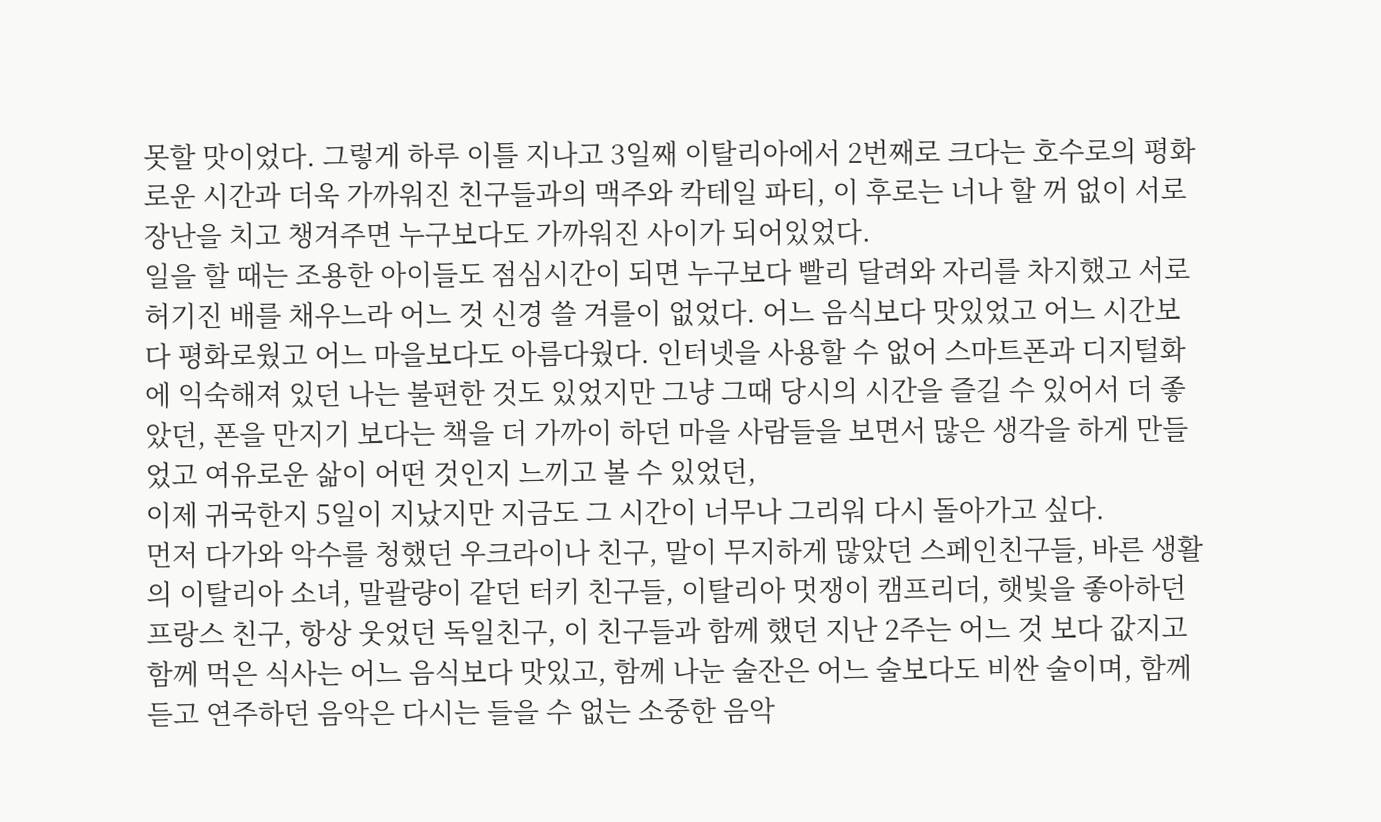못할 맛이었다. 그렇게 하루 이틀 지나고 3일째 이탈리아에서 2번째로 크다는 호수로의 평화로운 시간과 더욱 가까워진 친구들과의 맥주와 칵테일 파티, 이 후로는 너나 할 꺼 없이 서로 장난을 치고 챙겨주면 누구보다도 가까워진 사이가 되어있었다.
일을 할 때는 조용한 아이들도 점심시간이 되면 누구보다 빨리 달려와 자리를 차지했고 서로 허기진 배를 채우느라 어느 것 신경 쓸 겨를이 없었다. 어느 음식보다 맛있었고 어느 시간보다 평화로웠고 어느 마을보다도 아름다웠다. 인터넷을 사용할 수 없어 스마트폰과 디지털화에 익숙해져 있던 나는 불편한 것도 있었지만 그냥 그때 당시의 시간을 즐길 수 있어서 더 좋았던, 폰을 만지기 보다는 책을 더 가까이 하던 마을 사람들을 보면서 많은 생각을 하게 만들었고 여유로운 삶이 어떤 것인지 느끼고 볼 수 있었던,
이제 귀국한지 5일이 지났지만 지금도 그 시간이 너무나 그리워 다시 돌아가고 싶다.
먼저 다가와 악수를 청했던 우크라이나 친구, 말이 무지하게 많았던 스페인친구들, 바른 생활의 이탈리아 소녀, 말괄량이 같던 터키 친구들, 이탈리아 멋쟁이 캠프리더, 햇빛을 좋아하던 프랑스 친구, 항상 웃었던 독일친구, 이 친구들과 함께 했던 지난 2주는 어느 것 보다 값지고 함께 먹은 식사는 어느 음식보다 맛있고, 함께 나눈 술잔은 어느 술보다도 비싼 술이며, 함께 듣고 연주하던 음악은 다시는 들을 수 없는 소중한 음악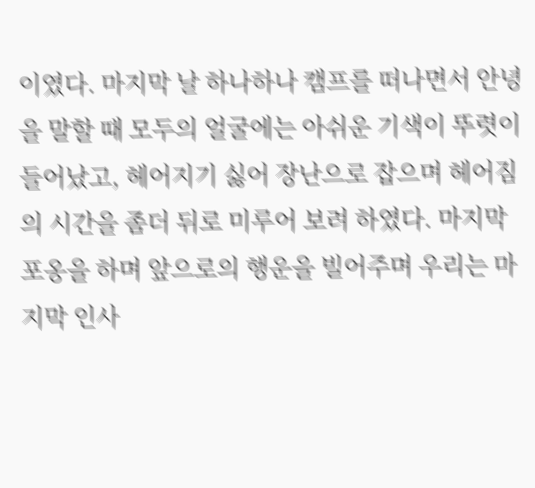이였다. 마지막 날 하나하나 캠프를 떠나면서 안녕을 말할 때 모두의 얼굴에는 아쉬운 기색이 뚜렷이 들어났고, 헤어지기 싫어 장난으로 잡으며 헤어짐의 시간을 좀더 뒤로 미루어 보려 하였다. 마지막 포옹을 하며 앞으로의 행운을 빌어주며 우리는 마지막 인사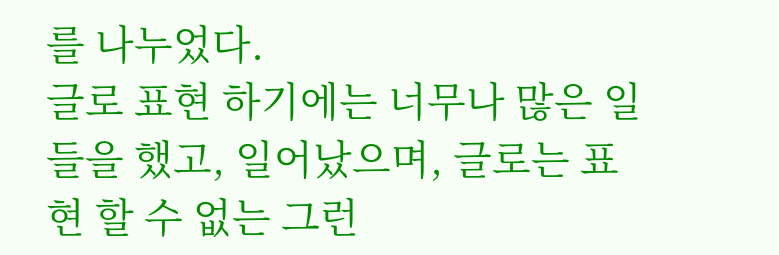를 나누었다.
글로 표현 하기에는 너무나 많은 일들을 했고, 일어났으며, 글로는 표현 할 수 없는 그런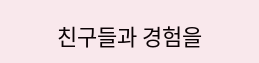친구들과 경험을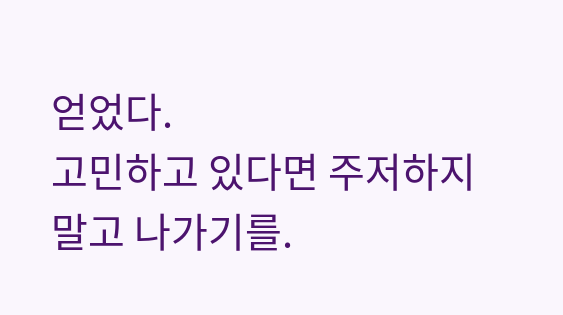얻었다.
고민하고 있다면 주저하지 말고 나가기를.